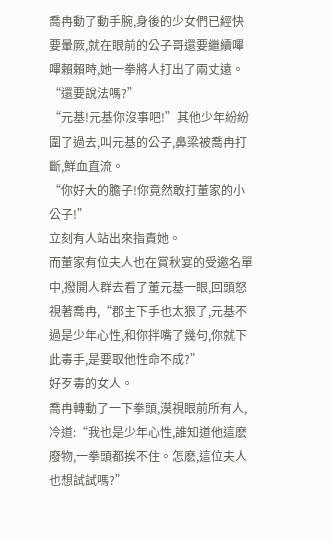喬冉動了動手腕,身後的少女們已經快要暈厥,就在眼前的公子哥還要繼續嗶嗶賴賴時,她一拳將人打出了兩丈遠。
“還要說法嗎?”
“元基!元基你沒事吧!”其他少年紛紛圍了過去,叫元基的公子,鼻梁被喬冉打斷,鮮血直流。
“你好大的膽子!你竟然敢打董家的小公子!”
立刻有人站出來指責她。
而董家有位夫人也在賞秋宴的受邀名單中,撥開人群去看了董元基一眼,回頭怒視著喬冉,“郡主下手也太狠了,元基不過是少年心性,和你拌嘴了幾句,你就下此毒手,是要取他性命不成?”
好歹毒的女人。
喬冉轉動了一下拳頭,漠視眼前所有人,冷道:“我也是少年心性,誰知道他這麽廢物,一拳頭都挨不住。怎麽,這位夫人也想試試嗎?”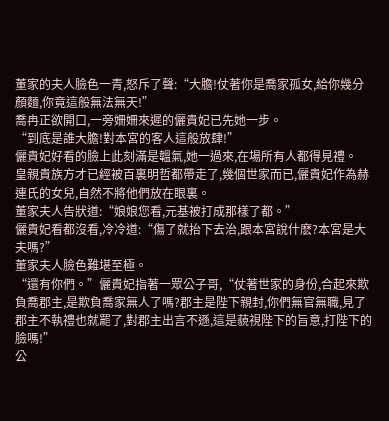董家的夫人臉色一青,怒斥了聲:“大膽!仗著你是喬家孤女,給你幾分顏麵,你竟這般無法無天!”
喬冉正欲開口,一旁姍姍來遲的儷貴妃已先她一步。
“到底是誰大膽!對本宮的客人這般放肆!”
儷貴妃好看的臉上此刻滿是韞氣,她一過來,在場所有人都得見禮。
皇親貴族方才已經被百裏明哲都帶走了,幾個世家而已,儷貴妃作為赫連氏的女兒,自然不將他們放在眼裏。
董家夫人告狀道:“娘娘您看,元基被打成那樣了都。”
儷貴妃看都沒看,冷冷道:“傷了就抬下去治,跟本宮說什麽?本宮是大夫嗎?”
董家夫人臉色難堪至極。
“還有你們。”儷貴妃指著一眾公子哥,“仗著世家的身份,合起來欺負喬郡主,是欺負喬家無人了嗎?郡主是陛下親封,你們無官無職,見了郡主不執禮也就罷了,對郡主出言不遜,這是藐視陛下的旨意,打陛下的臉嗎!”
公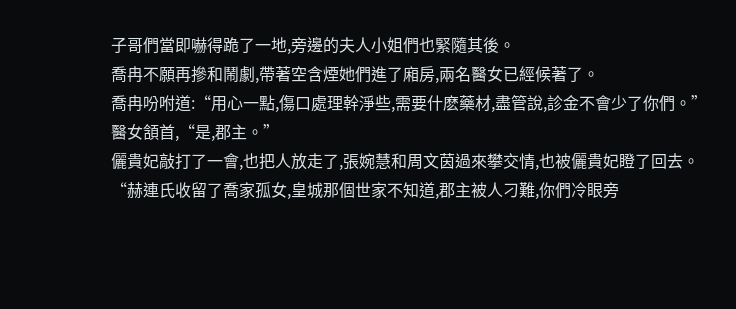子哥們當即嚇得跪了一地,旁邊的夫人小姐們也緊隨其後。
喬冉不願再摻和鬧劇,帶著空含煙她們進了廂房,兩名醫女已經候著了。
喬冉吩咐道:“用心一點,傷口處理幹淨些,需要什麽藥材,盡管說,診金不會少了你們。”
醫女頷首,“是,郡主。”
儷貴妃敲打了一會,也把人放走了,張婉慧和周文茵過來攀交情,也被儷貴妃瞪了回去。
“赫連氏收留了喬家孤女,皇城那個世家不知道,郡主被人刁難,你們冷眼旁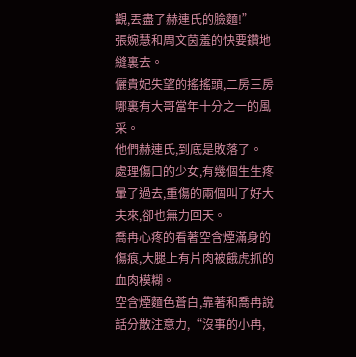觀,丟盡了赫連氏的臉麵!”
張婉慧和周文茵羞的快要鑽地縫裏去。
儷貴妃失望的搖搖頭,二房三房哪裏有大哥當年十分之一的風采。
他們赫連氏,到底是敗落了。
處理傷口的少女,有幾個生生疼暈了過去,重傷的兩個叫了好大夫來,卻也無力回天。
喬冉心疼的看著空含煙滿身的傷痕,大腿上有片肉被餓虎抓的血肉模糊。
空含煙麵色蒼白,靠著和喬冉說話分散注意力,“沒事的小冉,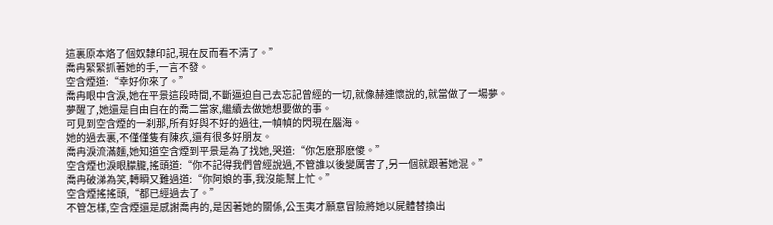這裏原本烙了個奴隸印記,現在反而看不清了。”
喬冉緊緊抓著她的手,一言不發。
空含煙道:“幸好你來了。”
喬冉眼中含淚,她在平景這段時間,不斷逼迫自己去忘記曾經的一切,就像赫連懷說的,就當做了一場夢。
夢醒了,她還是自由自在的喬二當家,繼續去做她想要做的事。
可見到空含煙的一刹那,所有好與不好的過往,一幀幀的閃現在腦海。
她的過去裏,不僅僅隻有陳疚,還有很多好朋友。
喬冉淚流滿麵,她知道空含煙到平景是為了找她,哭道:“你怎麽那麽傻。”
空含煙也淚眼朦朧,搖頭道:“你不記得我們曾經說過,不管誰以後變厲害了,另一個就跟著她混。”
喬冉破涕為笑,轉瞬又難過道:“你阿娘的事,我沒能幫上忙。”
空含煙搖搖頭,“都已經過去了。”
不管怎樣,空含煙還是感謝喬冉的,是因著她的關係,公玉夷才願意冒險將她以屍體替換出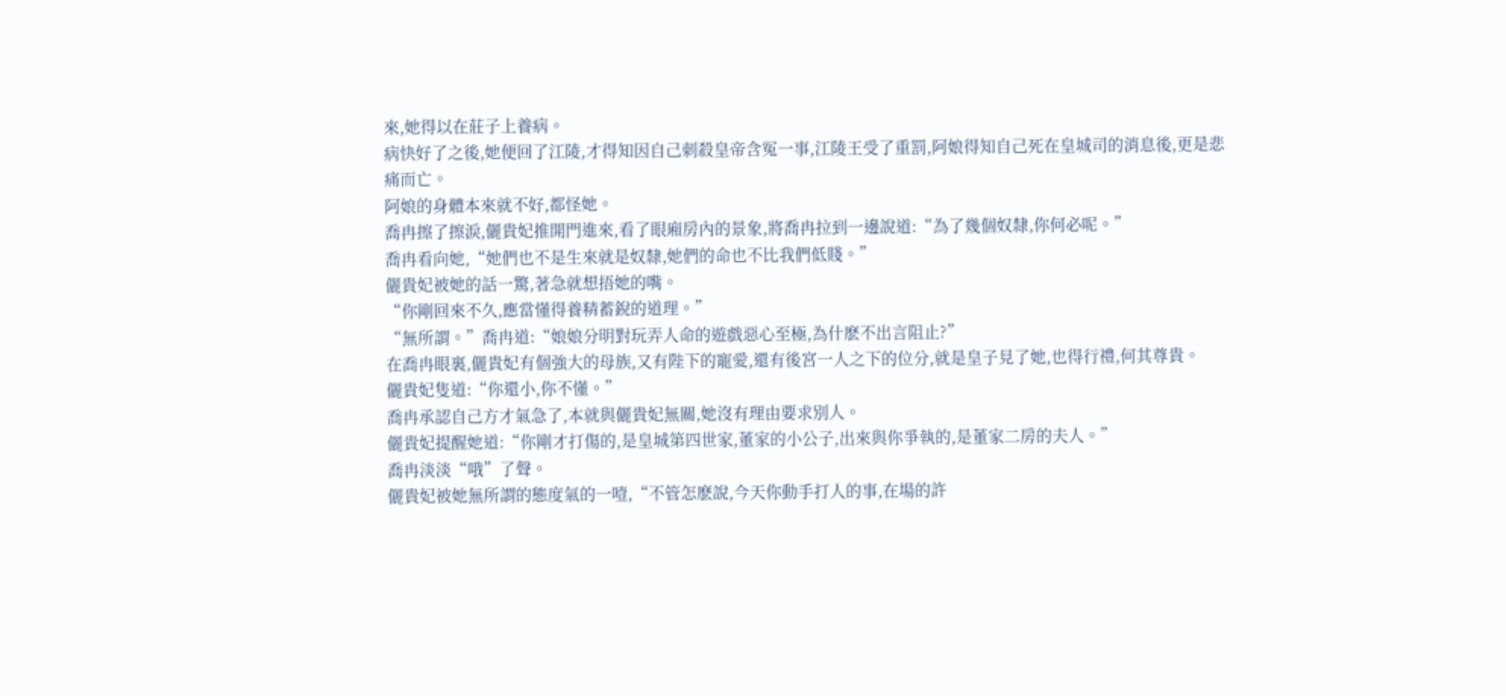來,她得以在莊子上養病。
病快好了之後,她便回了江陵,才得知因自己刺殺皇帝含冤一事,江陵王受了重罰,阿娘得知自己死在皇城司的消息後,更是悲痛而亡。
阿娘的身體本來就不好,都怪她。
喬冉擦了擦淚,儷貴妃推開門進來,看了眼廂房內的景象,將喬冉拉到一邊說道:“為了幾個奴隸,你何必呢。”
喬冉看向她,“她們也不是生來就是奴隸,她們的命也不比我們低賤。”
儷貴妃被她的話一驚,著急就想捂她的嘴。
“你剛回來不久,應當懂得養精蓄銳的道理。”
“無所謂。”喬冉道:“娘娘分明對玩弄人命的遊戲惡心至極,為什麽不出言阻止?”
在喬冉眼裏,儷貴妃有個強大的母族,又有陛下的寵愛,還有後宮一人之下的位分,就是皇子見了她,也得行禮,何其尊貴。
儷貴妃隻道:“你還小,你不懂。”
喬冉承認自己方才氣急了,本就與儷貴妃無關,她沒有理由要求別人。
儷貴妃提醒她道:“你剛才打傷的,是皇城第四世家,董家的小公子,出來與你爭執的,是董家二房的夫人。”
喬冉淡淡“哦”了聲。
儷貴妃被她無所謂的態度氣的一噎,“不管怎麽說,今天你動手打人的事,在場的許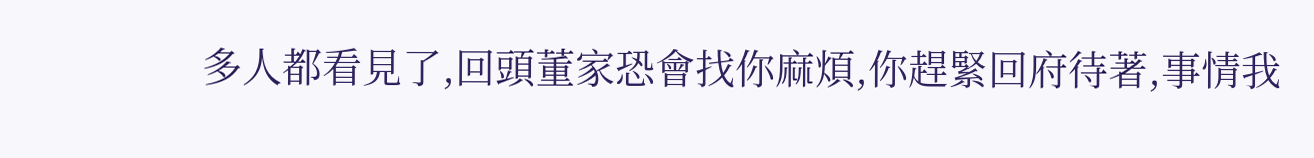多人都看見了,回頭董家恐會找你麻煩,你趕緊回府待著,事情我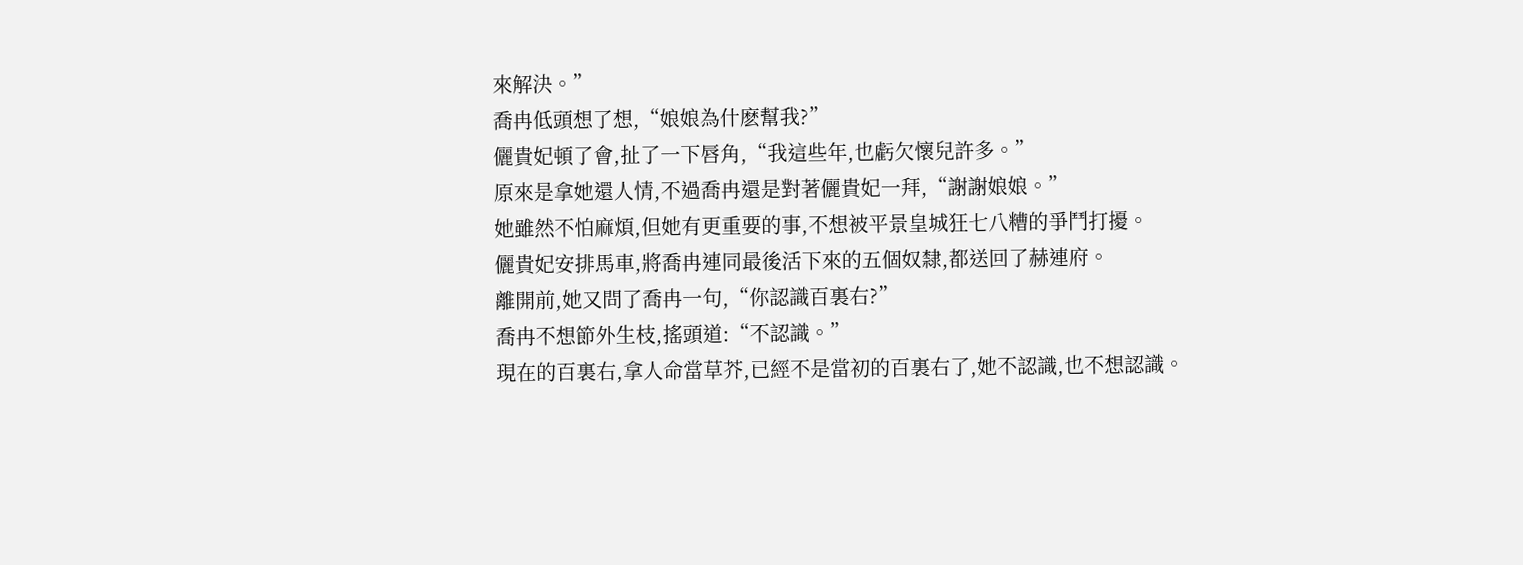來解決。”
喬冉低頭想了想,“娘娘為什麽幫我?”
儷貴妃頓了會,扯了一下唇角,“我這些年,也虧欠懷兒許多。”
原來是拿她還人情,不過喬冉還是對著儷貴妃一拜,“謝謝娘娘。”
她雖然不怕麻煩,但她有更重要的事,不想被平景皇城狂七八糟的爭鬥打擾。
儷貴妃安排馬車,將喬冉連同最後活下來的五個奴隸,都送回了赫連府。
離開前,她又問了喬冉一句,“你認識百裏右?”
喬冉不想節外生枝,搖頭道:“不認識。”
現在的百裏右,拿人命當草芥,已經不是當初的百裏右了,她不認識,也不想認識。